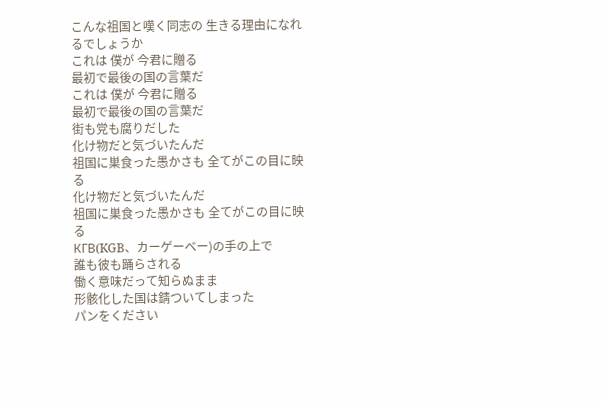こんな祖国と嘆く同志の 生きる理由になれるでしょうか
これは 僕が 今君に贈る
最初で最後の国の言葉だ
これは 僕が 今君に贈る
最初で最後の国の言葉だ
街も党も腐りだした
化け物だと気づいたんだ
祖国に巣食った愚かさも 全てがこの目に映る
化け物だと気づいたんだ
祖国に巣食った愚かさも 全てがこの目に映る
КГВ(KGB、カーゲーベー)の手の上で
誰も彼も踊らされる
働く意味だって知らぬまま
形骸化した国は錆ついてしまった
パンをください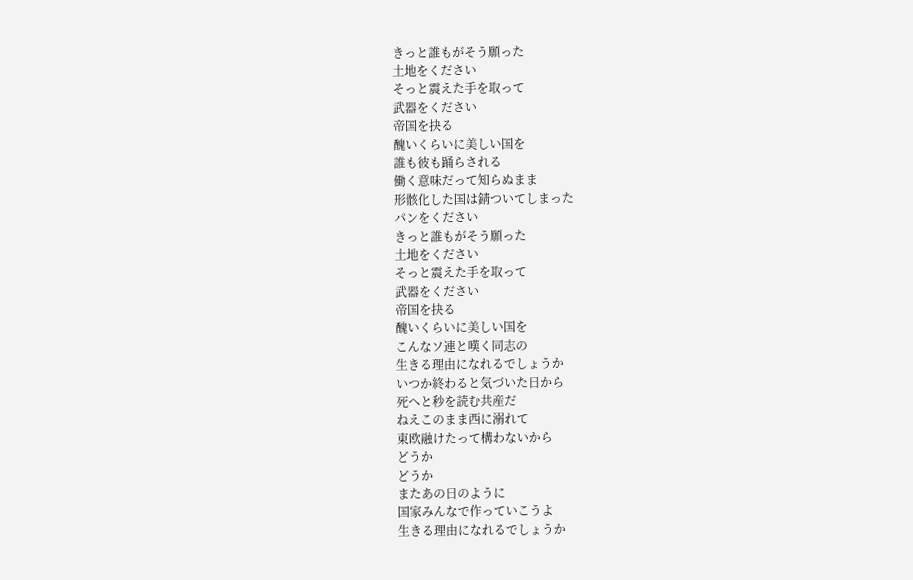きっと誰もがそう願った
土地をください
そっと震えた手を取って
武器をください
帝国を抉る
醜いくらいに美しい国を
誰も彼も踊らされる
働く意味だって知らぬまま
形骸化した国は錆ついてしまった
パンをください
きっと誰もがそう願った
土地をください
そっと震えた手を取って
武器をください
帝国を抉る
醜いくらいに美しい国を
こんなソ連と嘆く同志の
生きる理由になれるでしょうか
いつか終わると気づいた日から
死へと秒を読む共産だ
ねえこのまま西に溺れて
東欧融けたって構わないから
どうか
どうか
またあの日のように
国家みんなで作っていこうよ
生きる理由になれるでしょうか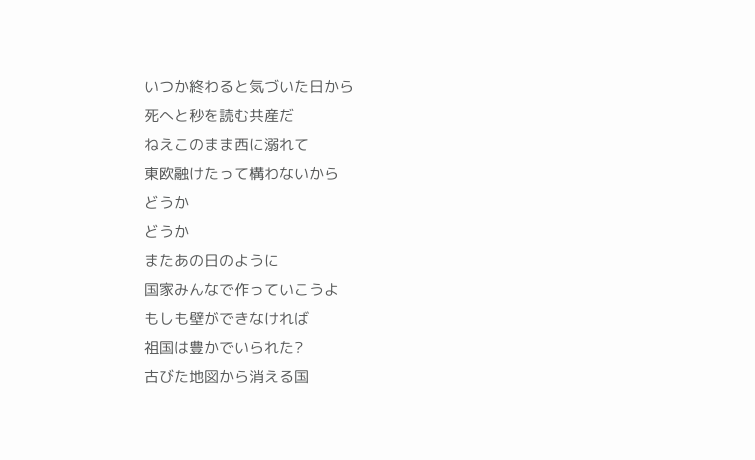いつか終わると気づいた日から
死へと秒を読む共産だ
ねえこのまま西に溺れて
東欧融けたって構わないから
どうか
どうか
またあの日のように
国家みんなで作っていこうよ
もしも壁ができなければ
祖国は豊かでいられた?
古びた地図から消える国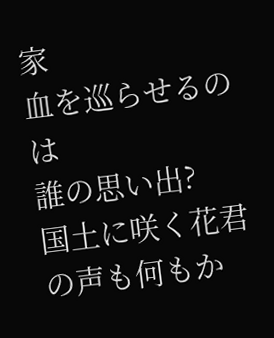家
血を巡らせるのは
誰の思い出?
国土に咲く花君の声も何もか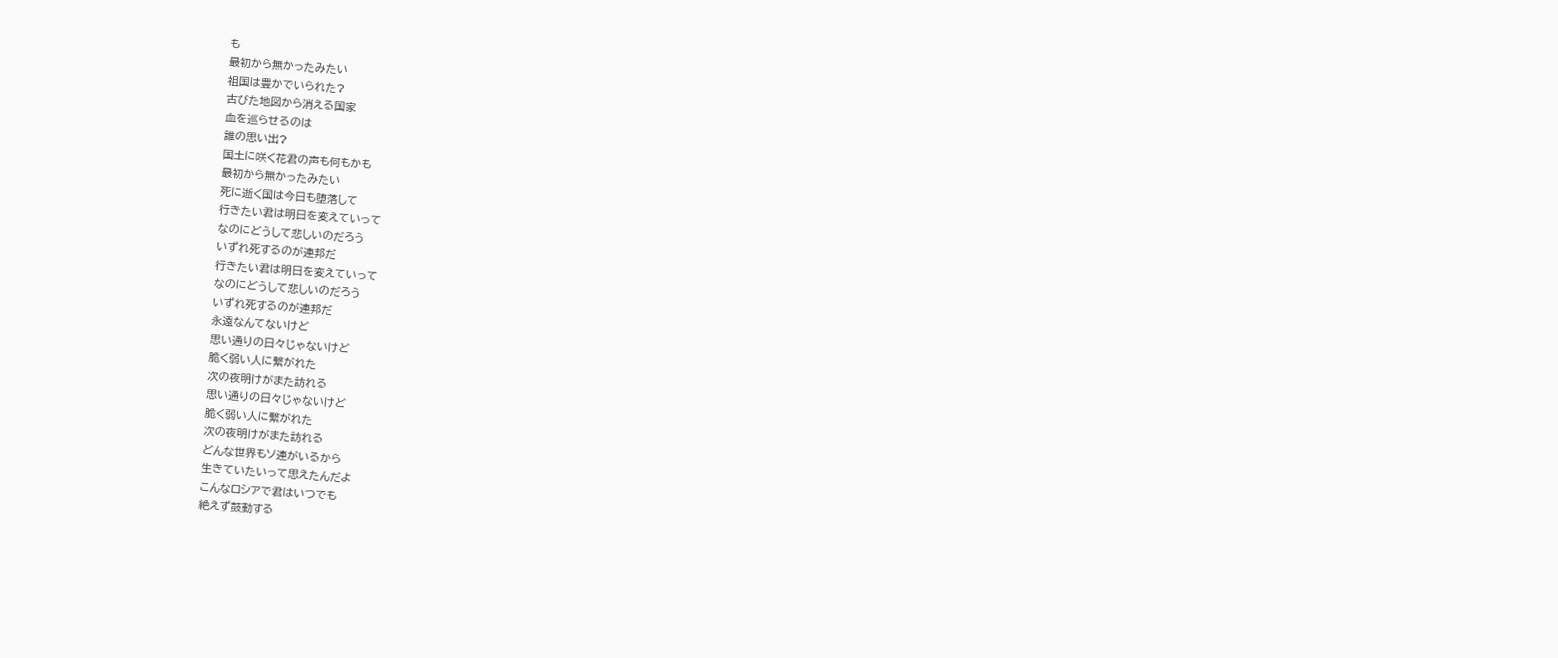も
最初から無かったみたい
祖国は豊かでいられた?
古びた地図から消える国家
血を巡らせるのは
誰の思い出?
国土に咲く花君の声も何もかも
最初から無かったみたい
死に逝く国は今日も堕落して
行きたい君は明日を変えていって
なのにどうして悲しいのだろう
いずれ死するのが連邦だ
行きたい君は明日を変えていって
なのにどうして悲しいのだろう
いずれ死するのが連邦だ
永遠なんてないけど
思い通りの日々じゃないけど
脆く弱い人に繋がれた
次の夜明けがまた訪れる
思い通りの日々じゃないけど
脆く弱い人に繋がれた
次の夜明けがまた訪れる
どんな世界もソ連がいるから
生きていたいって思えたんだよ
こんなロシアで君はいつでも
絶えず鼓動する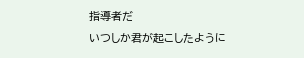指導者だ
いつしか君が起こしたように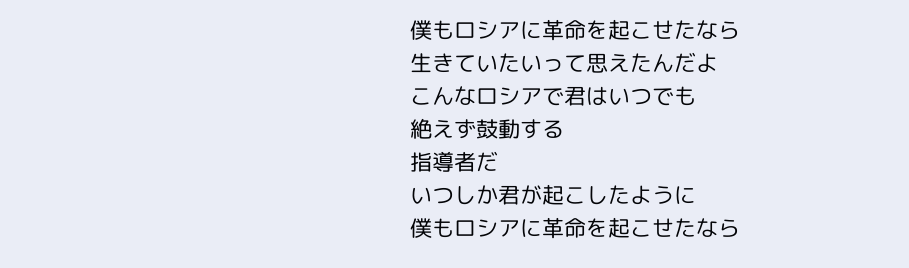僕もロシアに革命を起こせたなら
生きていたいって思えたんだよ
こんなロシアで君はいつでも
絶えず鼓動する
指導者だ
いつしか君が起こしたように
僕もロシアに革命を起こせたなら